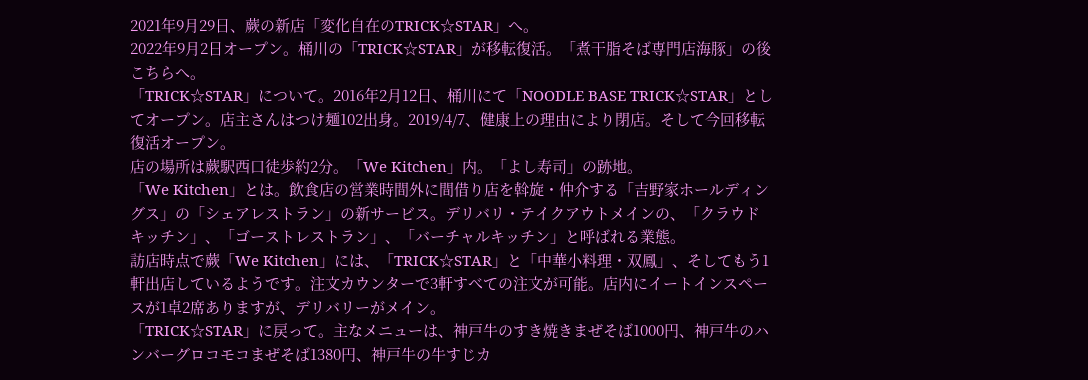2021年9月29日、蕨の新店「変化自在のTRICK☆STAR」へ。
2022年9月2日オープン。桶川の「TRICK☆STAR」が移転復活。「煮干脂そば専門店海豚」の後こちらへ。
「TRICK☆STAR」について。2016年2月12日、桶川にて「NOODLE BASE TRICK☆STAR」としてオープン。店主さんはつけ麺102出身。2019/4/7、健康上の理由により閉店。そして今回移転復活オープン。
店の場所は蕨駅西口徒歩約2分。「We Kitchen」内。「よし寿司」の跡地。
「We Kitchen」とは。飲食店の営業時間外に間借り店を斡旋・仲介する「吉野家ホールディングス」の「シェアレストラン」の新サービス。デリバリ・テイクアウトメインの、「クラウドキッチン」、「ゴーストレストラン」、「バーチャルキッチン」と呼ばれる業態。
訪店時点で蕨「We Kitchen」には、「TRICK☆STAR」と「中華小料理・双鳳」、そしてもう1軒出店しているようです。注文カウンターで3軒すべての注文が可能。店内にイートインスペースが1卓2席ありますが、デリバリーがメイン。
「TRICK☆STAR」に戻って。主なメニューは、神戸牛のすき焼きまぜそば1000円、神戸牛のハンバーグロコモコまぜそば1380円、神戸牛の牛すじカ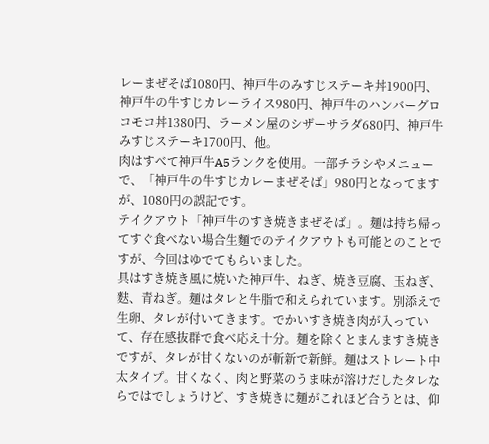レーまぜそば1080円、神戸牛のみすじステーキ丼1900円、神戸牛の牛すじカレーライス980円、神戸牛のハンバーグロコモコ丼1380円、ラーメン屋のシザーサラダ680円、神戸牛みすじステーキ1700円、他。
肉はすべて神戸牛A5ランクを使用。一部チラシやメニューで、「神戸牛の牛すじカレーまぜそば」980円となってますが、1080円の誤記です。
テイクアウト「神戸牛のすき焼きまぜそば」。麺は持ち帰ってすぐ食べない場合生麵でのテイクアウトも可能とのことですが、今回はゆでてもらいました。
具はすき焼き風に焼いた神戸牛、ねぎ、焼き豆腐、玉ねぎ、麩、青ねぎ。麺はタレと牛脂で和えられています。別添えで生卵、タレが付いてきます。でかいすき焼き肉が入っていて、存在感抜群で食べ応え十分。麺を除くとまんますき焼きですが、タレが甘くないのが斬新で新鮮。麺はストレート中太タイプ。甘くなく、肉と野菜のうま味が溶けだしたタレならではでしょうけど、すき焼きに麺がこれほど合うとは、仰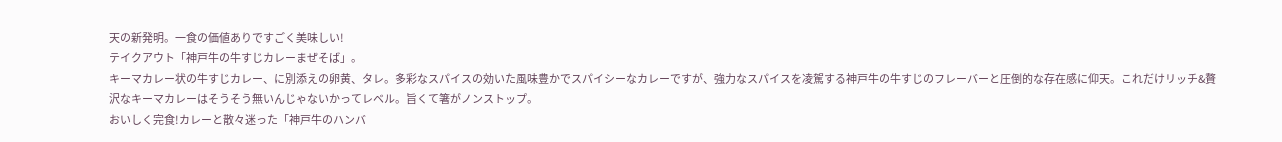天の新発明。一食の価値ありですごく美味しい!
テイクアウト「神戸牛の牛すじカレーまぜそば」。
キーマカレー状の牛すじカレー、に別添えの卵黄、タレ。多彩なスパイスの効いた風味豊かでスパイシーなカレーですが、強力なスパイスを凌駕する神戸牛の牛すじのフレーバーと圧倒的な存在感に仰天。これだけリッチ&贅沢なキーマカレーはそうそう無いんじゃないかってレベル。旨くて箸がノンストップ。
おいしく完食!カレーと散々迷った「神戸牛のハンバ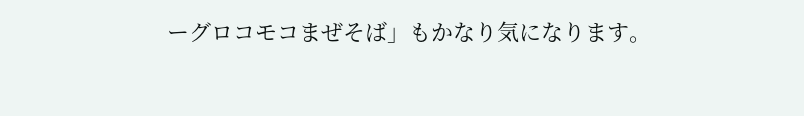ーグロコモコまぜそば」もかなり気になります。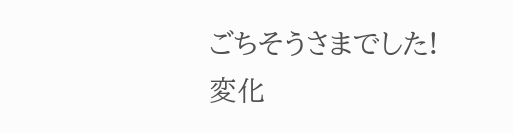ごちそうさまでした!
変化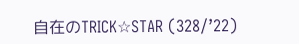自在のTRICK☆STAR (328/’22)